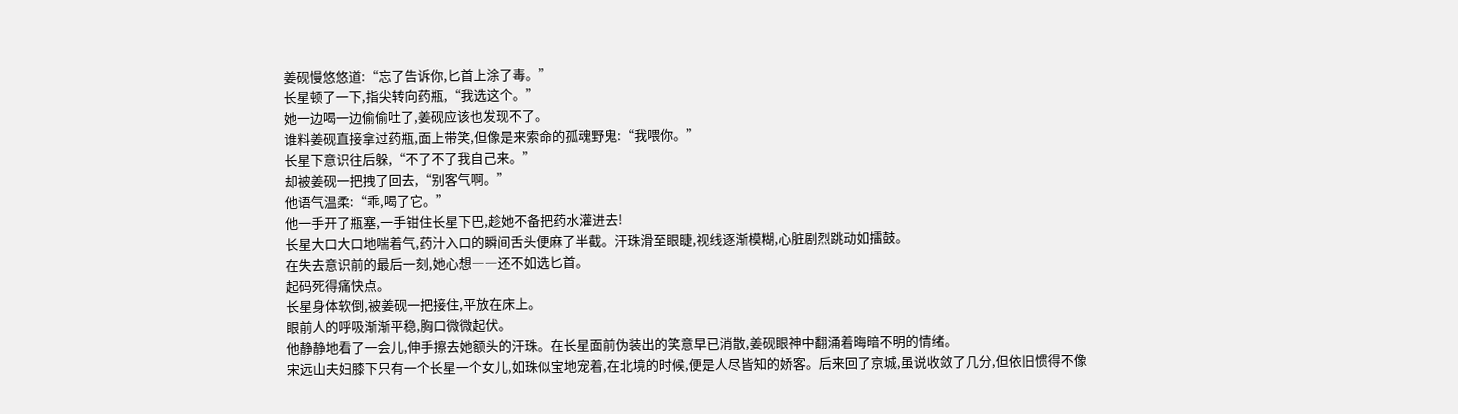姜砚慢悠悠道:“忘了告诉你,匕首上涂了毒。”
长星顿了一下,指尖转向药瓶,“我选这个。”
她一边喝一边偷偷吐了,姜砚应该也发现不了。
谁料姜砚直接拿过药瓶,面上带笑,但像是来索命的孤魂野鬼:“我喂你。”
长星下意识往后躲,“不了不了我自己来。”
却被姜砚一把拽了回去,“别客气啊。”
他语气温柔:“乖,喝了它。”
他一手开了瓶塞,一手钳住长星下巴,趁她不备把药水灌进去!
长星大口大口地喘着气,药汁入口的瞬间舌头便麻了半截。汗珠滑至眼睫,视线逐渐模糊,心脏剧烈跳动如擂鼓。
在失去意识前的最后一刻,她心想――还不如选匕首。
起码死得痛快点。
长星身体软倒,被姜砚一把接住,平放在床上。
眼前人的呼吸渐渐平稳,胸口微微起伏。
他静静地看了一会儿,伸手擦去她额头的汗珠。在长星面前伪装出的笑意早已消散,姜砚眼神中翻涌着晦暗不明的情绪。
宋远山夫妇膝下只有一个长星一个女儿,如珠似宝地宠着,在北境的时候,便是人尽皆知的娇客。后来回了京城,虽说收敛了几分,但依旧惯得不像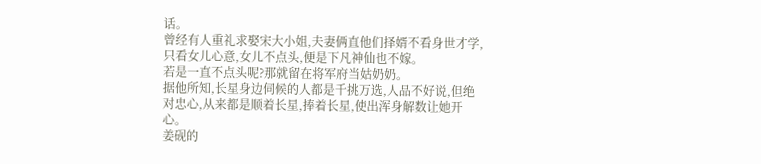话。
曾经有人重礼求娶宋大小姐,夫妻俩直他们择婿不看身世才学,只看女儿心意,女儿不点头,便是下凡神仙也不嫁。
若是一直不点头呢?那就留在将军府当姑奶奶。
据他所知,长星身边伺候的人都是千挑万选,人品不好说,但绝对忠心,从来都是顺着长星,捧着长星,使出浑身解数让她开心。
姜砚的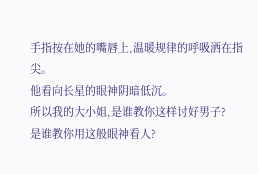手指按在她的嘴唇上,温暖规律的呼吸洒在指尖。
他看向长星的眼神阴暗低沉。
所以我的大小姐,是谁教你这样讨好男子?
是谁教你用这般眼神看人?